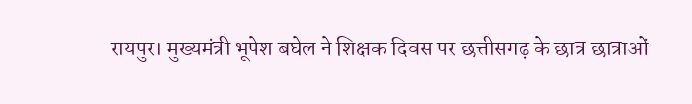रायपुर। मुख्यमंत्री भूपेश बघेल ने शिक्षक दिवस पर छत्तीसगढ़ के छात्र छात्राओं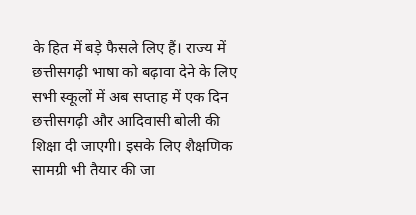के हित में बड़े फैसले लिए हैं। राज्य में छत्तीसगढ़ी भाषा को बढ़ावा देने के लिए सभी स्कूलों में अब सप्ताह में एक दिन छत्तीसगढ़ी और आदिवासी बोली की शिक्षा दी जाएगी। इसके लिए शैक्षणिक सामग्री भी तैयार की जा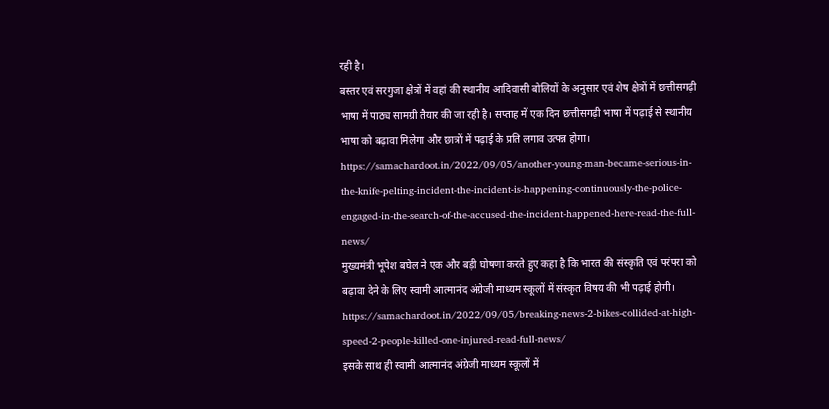रही है।
बस्तर एवं सरगुजा क्षेत्रों में वहां की स्थानीय आदिवासी बोलियों के अनुसार एवं शेष क्षेत्रों में छत्तीसगढ़ी भाषा में पाठ्य सामग्री तैयार की जा रही है। सप्ताह में एक दिन छत्तीसगढ़ी भाषा में पढ़ाई से स्थानीय भाषा को बढ़ावा मिलेगा और छात्रों में पढ़ाई के प्रति लगाव उत्पन्न होगा।
https://samachardoot.in/2022/09/05/another-young-man-became-serious-in-the-knife-pelting-incident-the-incident-is-happening-continuously-the-police-engaged-in-the-search-of-the-accused-the-incident-happened-here-read-the-full-news/
मुख्यमंत्री भूपेश बघेल ने एक और बड़ी घोषणा करते हुए कहा है कि भारत की संस्कृति एवं परंपरा को बढ़ावा देने के लिए स्वामी आत्मानंद अंग्रेजी माध्यम स्कूलों में संस्कृत विषय की भी पढ़ाई होगी।
https://samachardoot.in/2022/09/05/breaking-news-2-bikes-collided-at-high-speed-2-people-killed-one-injured-read-full-news/
इसके साथ ही स्वामी आत्मानंद अंग्रेजी माध्यम स्कूलों में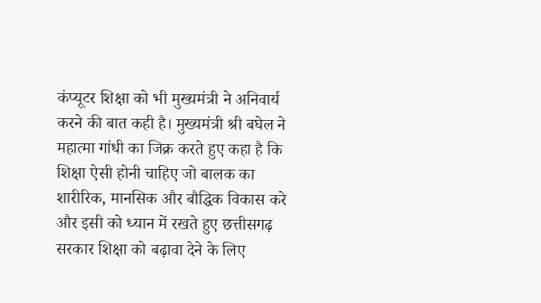कंप्यूटर शिक्षा को भी मुख्यमंत्री ने अनिवार्य करने की बात कही है। मुख्यमंत्री श्री बघेल ने महात्मा गांधी का जिक्र करते हुए कहा है कि शिक्षा ऐसी होनी चाहिए जो बालक का शारीरिक, मानसिक और बौद्धिक विकास करे और इसी को ध्यान में रखते हुए छत्तीसगढ़ सरकार शिक्षा को बढ़ावा देने के लिए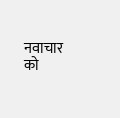नवाचार को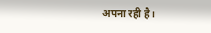अपना रही है।